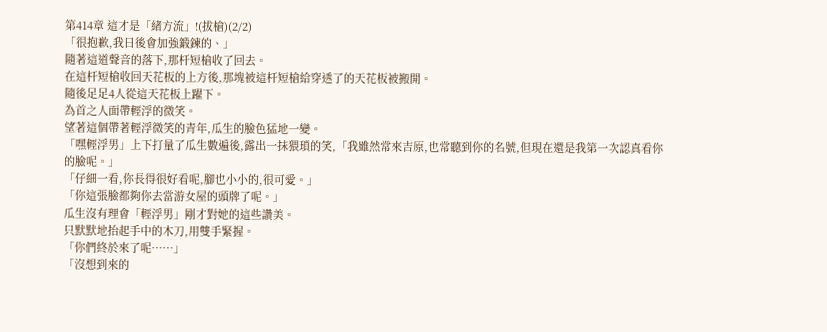第414章 這才是「緒方流」!(拔槍)(2/2)
「很抱歉,我日後會加強鍛鍊的、」
隨著這道聲音的落下,那杆短槍收了回去。
在這杆短槍收回天花板的上方後,那塊被這杆短槍給穿透了的天花板被搬開。
隨後足足4人從這天花板上躍下。
為首之人面帶輕浮的微笑。
望著這個帶著輕浮微笑的青年,瓜生的臉色猛地一變。
「嘿輕浮男」上下打量了瓜生數遍後,露出一抹猥瑣的笑,「我雖然常來吉原,也常聽到你的名號,但現在還是我第一次認真看你的臉呢。」
「仔細一看,你長得很好看呢,腳也小小的,很可愛。」
「你這張臉都夠你去當游女屋的頭牌了呢。」
瓜生沒有理會「輕浮男」剛才對她的這些讚美。
只默默地抬起手中的木刀,用雙手緊握。
「你們終於來了呢……」
「沒想到來的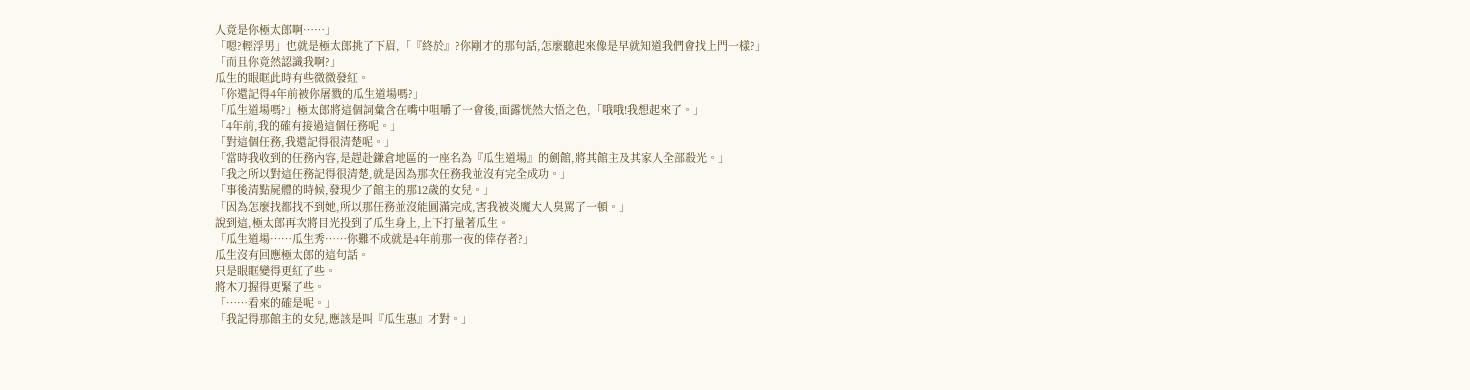人竟是你極太郎啊……」
「嗯?輕浮男」也就是極太郎挑了下眉,「『終於』?你剛才的那句話,怎麼聽起來像是早就知道我們會找上門一樣?」
「而且你竟然認識我啊?」
瓜生的眼眶此時有些微微發紅。
「你還記得4年前被你屠戮的瓜生道場嗎?」
「瓜生道場嗎?」極太郎將這個詞彙含在嘴中咀嚼了一會後,面露恍然大悟之色,「哦哦!我想起來了。」
「4年前,我的確有接過這個任務呢。」
「對這個任務,我還記得很清楚呢。」
「當時我收到的任務內容,是趕赴鎌倉地區的一座名為『瓜生道場』的劍館,將其館主及其家人全部殺光。」
「我之所以對這任務記得很清楚,就是因為那次任務我並沒有完全成功。」
「事後清點屍體的時候,發現少了館主的那12歲的女兒。」
「因為怎麼找都找不到她,所以那任務並沒能圓滿完成,害我被炎魔大人臭罵了一頓。」
說到這,極太郎再次將目光投到了瓜生身上,上下打量著瓜生。
「瓜生道場……瓜生秀……你難不成就是4年前那一夜的倖存者?」
瓜生沒有回應極太郎的這句話。
只是眼眶變得更紅了些。
將木刀握得更緊了些。
「……看來的確是呢。」
「我記得那館主的女兒,應該是叫『瓜生惠』才對。」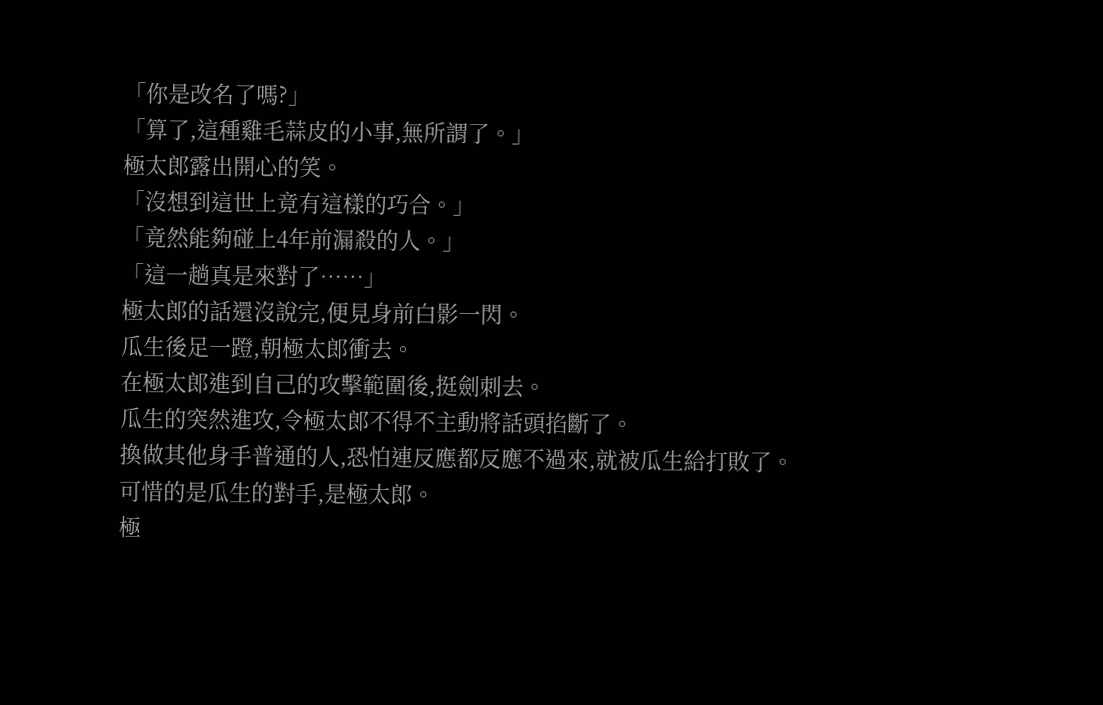「你是改名了嗎?」
「算了,這種雞毛蒜皮的小事,無所謂了。」
極太郎露出開心的笑。
「沒想到這世上竟有這樣的巧合。」
「竟然能夠碰上4年前漏殺的人。」
「這一趟真是來對了……」
極太郎的話還沒說完,便見身前白影一閃。
瓜生後足一蹬,朝極太郎衝去。
在極太郎進到自己的攻擊範圍後,挺劍刺去。
瓜生的突然進攻,令極太郎不得不主動將話頭掐斷了。
換做其他身手普通的人,恐怕連反應都反應不過來,就被瓜生給打敗了。
可惜的是瓜生的對手,是極太郎。
極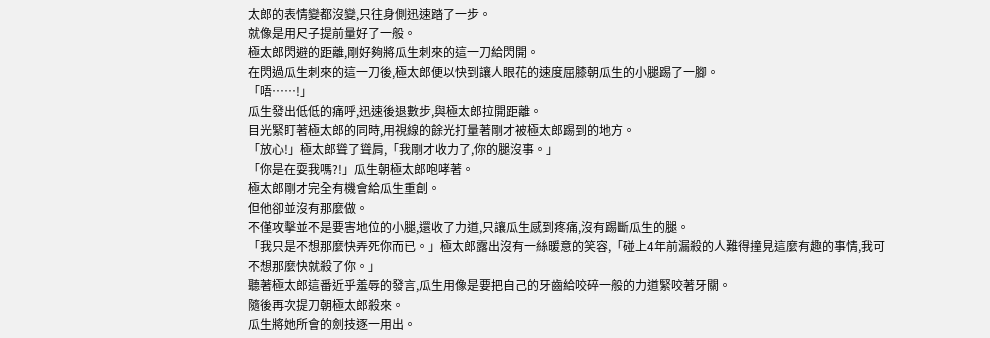太郎的表情變都沒變,只往身側迅速踏了一步。
就像是用尺子提前量好了一般。
極太郎閃避的距離,剛好夠將瓜生刺來的這一刀給閃開。
在閃過瓜生刺來的這一刀後,極太郎便以快到讓人眼花的速度屈膝朝瓜生的小腿踢了一腳。
「唔……!」
瓜生發出低低的痛呼,迅速後退數步,與極太郎拉開距離。
目光緊盯著極太郎的同時,用視線的餘光打量著剛才被極太郎踢到的地方。
「放心!」極太郎聳了聳肩,「我剛才收力了,你的腿沒事。」
「你是在耍我嗎?!」瓜生朝極太郎咆哮著。
極太郎剛才完全有機會給瓜生重創。
但他卻並沒有那麼做。
不僅攻擊並不是要害地位的小腿,還收了力道,只讓瓜生感到疼痛,沒有踢斷瓜生的腿。
「我只是不想那麼快弄死你而已。」極太郎露出沒有一絲暖意的笑容,「碰上4年前漏殺的人難得撞見這麼有趣的事情,我可不想那麼快就殺了你。」
聽著極太郎這番近乎羞辱的發言,瓜生用像是要把自己的牙齒給咬碎一般的力道緊咬著牙關。
隨後再次提刀朝極太郎殺來。
瓜生將她所會的劍技逐一用出。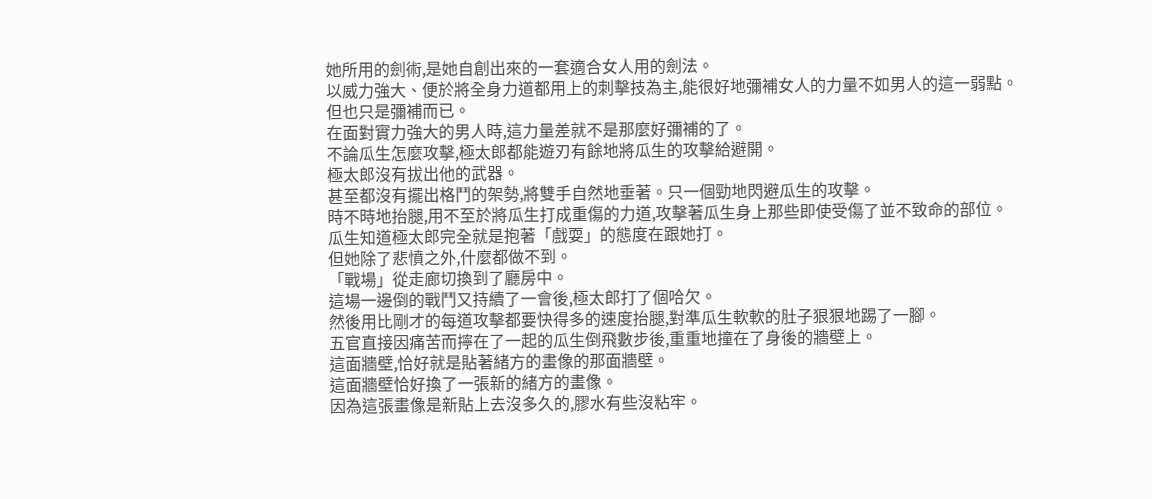她所用的劍術,是她自創出來的一套適合女人用的劍法。
以威力強大、便於將全身力道都用上的刺擊技為主,能很好地彌補女人的力量不如男人的這一弱點。
但也只是彌補而已。
在面對實力強大的男人時,這力量差就不是那麼好彌補的了。
不論瓜生怎麼攻擊,極太郎都能遊刃有餘地將瓜生的攻擊給避開。
極太郎沒有拔出他的武器。
甚至都沒有擺出格鬥的架勢,將雙手自然地垂著。只一個勁地閃避瓜生的攻擊。
時不時地抬腿,用不至於將瓜生打成重傷的力道,攻擊著瓜生身上那些即使受傷了並不致命的部位。
瓜生知道極太郎完全就是抱著「戲耍」的態度在跟她打。
但她除了悲憤之外,什麼都做不到。
「戰場」從走廊切換到了廳房中。
這場一邊倒的戰鬥又持續了一會後,極太郎打了個哈欠。
然後用比剛才的每道攻擊都要快得多的速度抬腿,對準瓜生軟軟的肚子狠狠地踢了一腳。
五官直接因痛苦而擰在了一起的瓜生倒飛數步後,重重地撞在了身後的牆壁上。
這面牆壁,恰好就是貼著緒方的畫像的那面牆壁。
這面牆壁恰好換了一張新的緒方的畫像。
因為這張畫像是新貼上去沒多久的,膠水有些沒粘牢。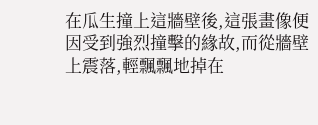在瓜生撞上這牆壁後,這張畫像便因受到強烈撞擊的緣故,而從牆壁上震落,輕飄飄地掉在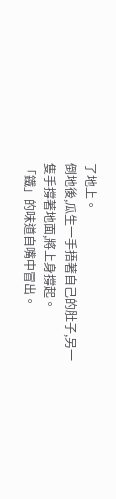了地上。
倒地後,瓜生一手捂著自己的肚子,另一隻手撐著地面,將上身撐起。
「鐵」的味道自嘴中冒出。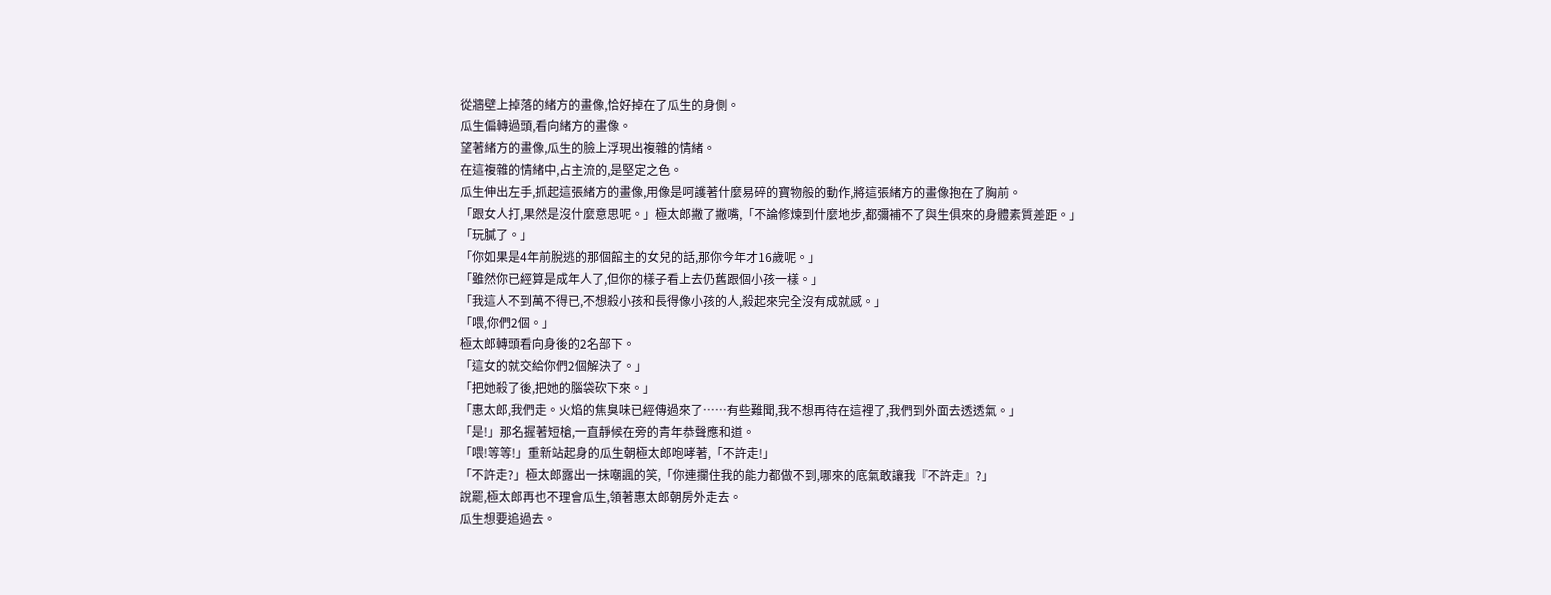從牆壁上掉落的緒方的畫像,恰好掉在了瓜生的身側。
瓜生偏轉過頭,看向緒方的畫像。
望著緒方的畫像,瓜生的臉上浮現出複雜的情緒。
在這複雜的情緒中,占主流的,是堅定之色。
瓜生伸出左手,抓起這張緒方的畫像,用像是呵護著什麼易碎的寶物般的動作,將這張緒方的畫像抱在了胸前。
「跟女人打,果然是沒什麼意思呢。」極太郎撇了撇嘴,「不論修煉到什麼地步,都彌補不了與生俱來的身體素質差距。」
「玩膩了。」
「你如果是4年前脫逃的那個館主的女兒的話,那你今年才16歲呢。」
「雖然你已經算是成年人了,但你的樣子看上去仍舊跟個小孩一樣。」
「我這人不到萬不得已,不想殺小孩和長得像小孩的人,殺起來完全沒有成就感。」
「喂,你們2個。」
極太郎轉頭看向身後的2名部下。
「這女的就交給你們2個解決了。」
「把她殺了後,把她的腦袋砍下來。」
「惠太郎,我們走。火焰的焦臭味已經傳過來了……有些難聞,我不想再待在這裡了,我們到外面去透透氣。」
「是!」那名握著短槍,一直靜候在旁的青年恭聲應和道。
「喂!等等!」重新站起身的瓜生朝極太郎咆哮著,「不許走!」
「不許走?」極太郎露出一抹嘲諷的笑,「你連攔住我的能力都做不到,哪來的底氣敢讓我『不許走』?」
說罷,極太郎再也不理會瓜生,領著惠太郎朝房外走去。
瓜生想要追過去。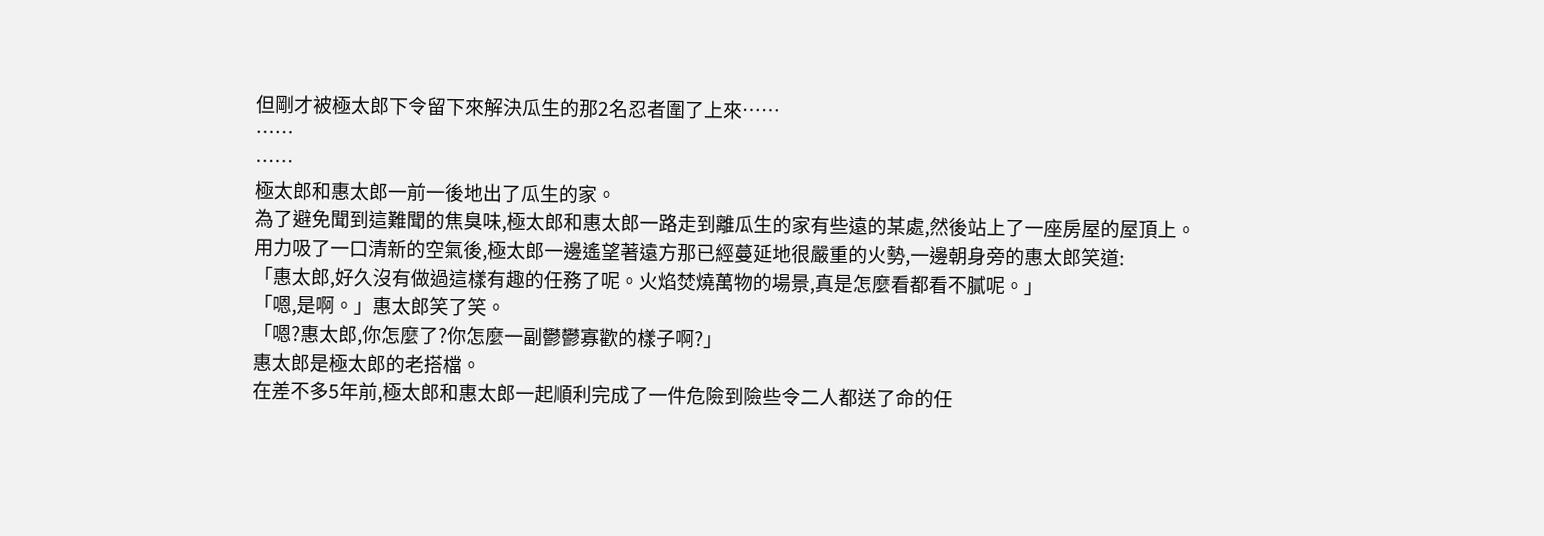但剛才被極太郎下令留下來解決瓜生的那2名忍者圍了上來……
……
……
極太郎和惠太郎一前一後地出了瓜生的家。
為了避免聞到這難聞的焦臭味,極太郎和惠太郎一路走到離瓜生的家有些遠的某處,然後站上了一座房屋的屋頂上。
用力吸了一口清新的空氣後,極太郎一邊遙望著遠方那已經蔓延地很嚴重的火勢,一邊朝身旁的惠太郎笑道:
「惠太郎,好久沒有做過這樣有趣的任務了呢。火焰焚燒萬物的場景,真是怎麼看都看不膩呢。」
「嗯,是啊。」惠太郎笑了笑。
「嗯?惠太郎,你怎麼了?你怎麼一副鬱鬱寡歡的樣子啊?」
惠太郎是極太郎的老搭檔。
在差不多5年前,極太郎和惠太郎一起順利完成了一件危險到險些令二人都送了命的任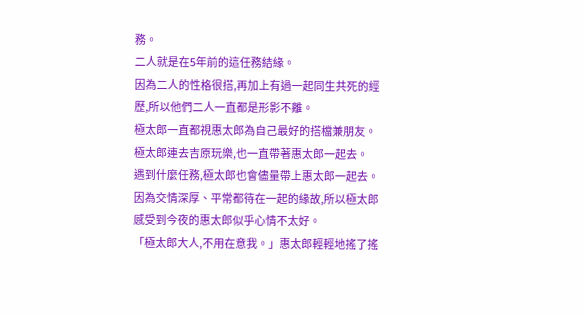務。
二人就是在5年前的這任務結緣。
因為二人的性格很搭,再加上有過一起同生共死的經歷,所以他們二人一直都是形影不離。
極太郎一直都視惠太郎為自己最好的搭檔兼朋友。
極太郎連去吉原玩樂,也一直帶著惠太郎一起去。
遇到什麼任務,極太郎也會儘量帶上惠太郎一起去。
因為交情深厚、平常都待在一起的緣故,所以極太郎感受到今夜的惠太郎似乎心情不太好。
「極太郎大人,不用在意我。」惠太郎輕輕地搖了搖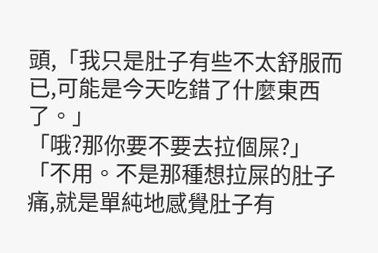頭,「我只是肚子有些不太舒服而已,可能是今天吃錯了什麼東西了。」
「哦?那你要不要去拉個屎?」
「不用。不是那種想拉屎的肚子痛,就是單純地感覺肚子有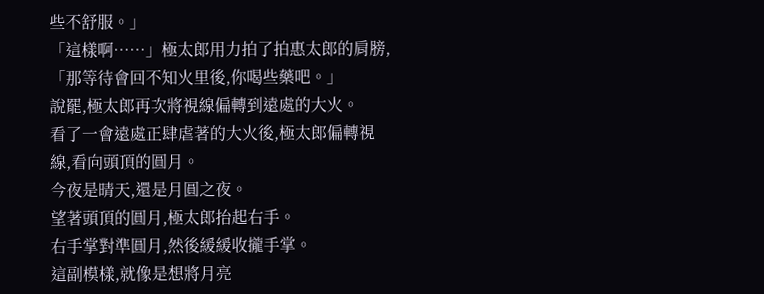些不舒服。」
「這樣啊……」極太郎用力拍了拍惠太郎的肩膀,「那等待會回不知火里後,你喝些藥吧。」
說罷,極太郎再次將視線偏轉到遠處的大火。
看了一會遠處正肆虐著的大火後,極太郎偏轉視線,看向頭頂的圓月。
今夜是晴天,還是月圓之夜。
望著頭頂的圓月,極太郎抬起右手。
右手掌對準圓月,然後緩緩收攏手掌。
這副模樣,就像是想將月亮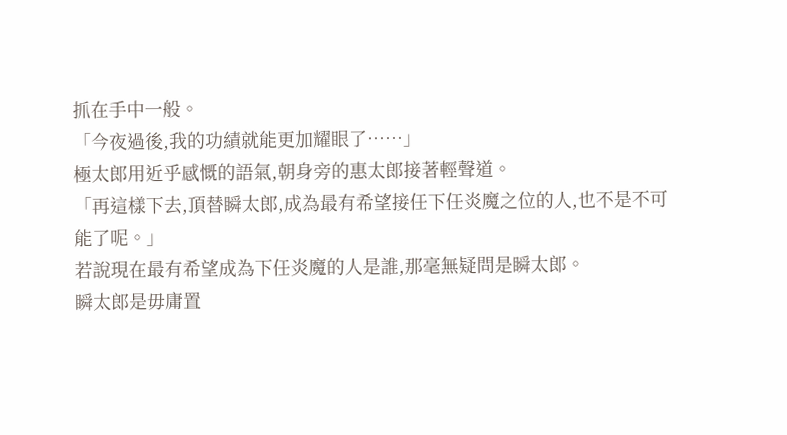抓在手中一般。
「今夜過後,我的功績就能更加耀眼了……」
極太郎用近乎感慨的語氣,朝身旁的惠太郎接著輕聲道。
「再這樣下去,頂替瞬太郎,成為最有希望接任下任炎魔之位的人,也不是不可能了呢。」
若說現在最有希望成為下任炎魔的人是誰,那毫無疑問是瞬太郎。
瞬太郎是毋庸置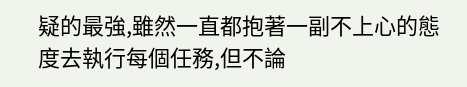疑的最強,雖然一直都抱著一副不上心的態度去執行每個任務,但不論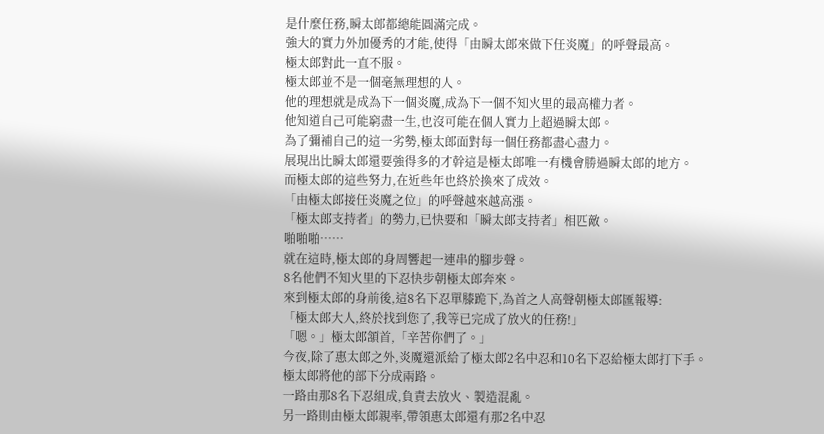是什麼任務,瞬太郎都總能圓滿完成。
強大的實力外加優秀的才能,使得「由瞬太郎來做下任炎魔」的呼聲最高。
極太郎對此一直不服。
極太郎並不是一個毫無理想的人。
他的理想就是成為下一個炎魔,成為下一個不知火里的最高權力者。
他知道自己可能窮盡一生,也沒可能在個人實力上超過瞬太郎。
為了彌補自己的這一劣勢,極太郎面對每一個任務都盡心盡力。
展現出比瞬太郎還要強得多的才幹這是極太郎唯一有機會勝過瞬太郎的地方。
而極太郎的這些努力,在近些年也終於換來了成效。
「由極太郎接任炎魔之位」的呼聲越來越高漲。
「極太郎支持者」的勢力,已快要和「瞬太郎支持者」相匹敵。
啪啪啪……
就在這時,極太郎的身周響起一連串的腳步聲。
8名他們不知火里的下忍快步朝極太郎奔來。
來到極太郎的身前後,這8名下忍單膝跪下,為首之人高聲朝極太郎匯報導:
「極太郎大人,終於找到您了,我等已完成了放火的任務!」
「嗯。」極太郎頷首,「辛苦你們了。」
今夜,除了惠太郎之外,炎魔還派給了極太郎2名中忍和10名下忍給極太郎打下手。
極太郎將他的部下分成兩路。
一路由那8名下忍組成,負責去放火、製造混亂。
另一路則由極太郎親率,帶領惠太郎還有那2名中忍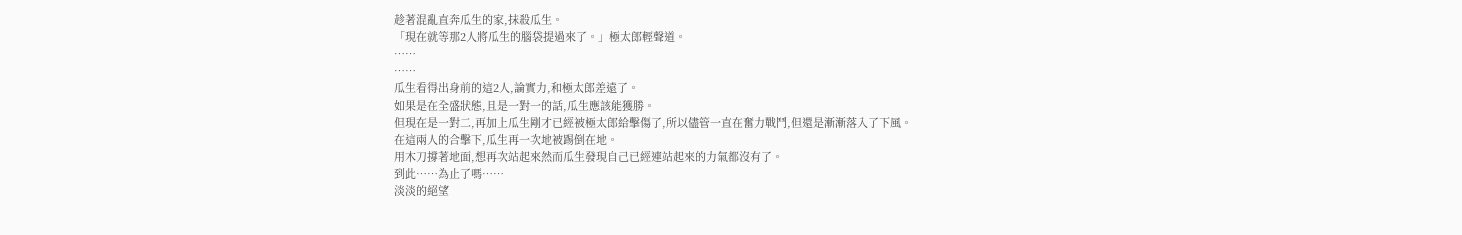趁著混亂直奔瓜生的家,抹殺瓜生。
「現在就等那2人將瓜生的腦袋提過來了。」極太郎輕聲道。
……
……
瓜生看得出身前的這2人,論實力,和極太郎差遠了。
如果是在全盛狀態,且是一對一的話,瓜生應該能獲勝。
但現在是一對二,再加上瓜生剛才已經被極太郎給擊傷了,所以儘管一直在奮力戰鬥,但還是漸漸落入了下風。
在這兩人的合擊下,瓜生再一次地被踢倒在地。
用木刀撐著地面,想再次站起來然而瓜生發現自己已經連站起來的力氣都沒有了。
到此……為止了嗎……
淡淡的絕望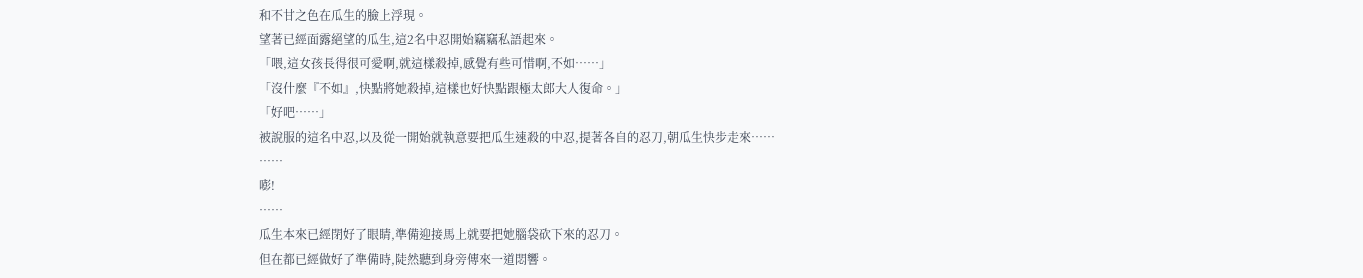和不甘之色在瓜生的臉上浮現。
望著已經面露絕望的瓜生,這2名中忍開始竊竊私語起來。
「喂,這女孩長得很可愛啊,就這樣殺掉,感覺有些可惜啊,不如……」
「沒什麼『不如』,快點將她殺掉,這樣也好快點跟極太郎大人復命。」
「好吧……」
被說服的這名中忍,以及從一開始就執意要把瓜生速殺的中忍,提著各自的忍刀,朝瓜生快步走來……
……
嘭!
……
瓜生本來已經閉好了眼睛,準備迎接馬上就要把她腦袋砍下來的忍刀。
但在都已經做好了準備時,陡然聽到身旁傳來一道悶響。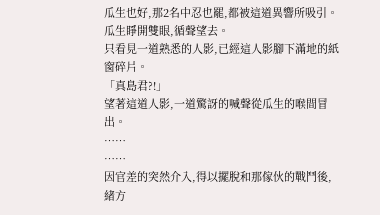瓜生也好,那2名中忍也罷,都被這道異響所吸引。
瓜生睜開雙眼,循聲望去。
只看見一道熟悉的人影,已經這人影腳下滿地的紙窗碎片。
「真島君?!」
望著這道人影,一道驚訝的喊聲從瓜生的喉間冒出。
……
……
因官差的突然介入,得以擺脫和那傢伙的戰鬥後,緒方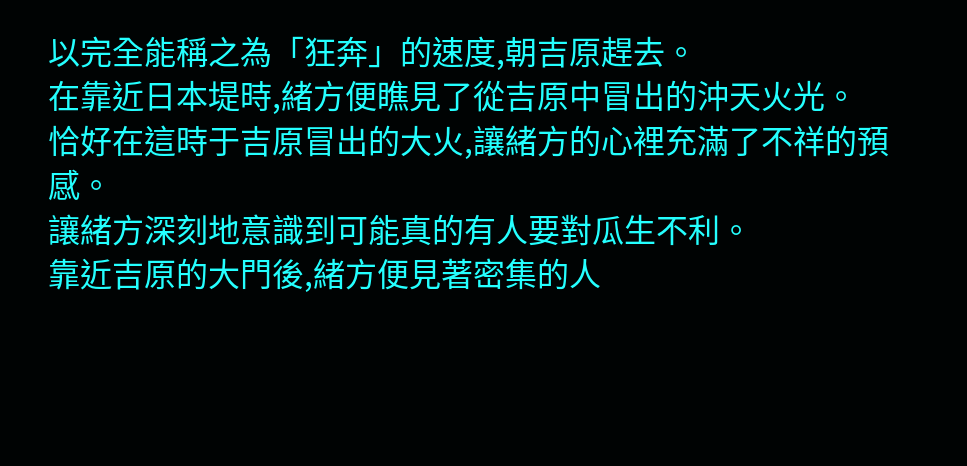以完全能稱之為「狂奔」的速度,朝吉原趕去。
在靠近日本堤時,緒方便瞧見了從吉原中冒出的沖天火光。
恰好在這時于吉原冒出的大火,讓緒方的心裡充滿了不祥的預感。
讓緒方深刻地意識到可能真的有人要對瓜生不利。
靠近吉原的大門後,緒方便見著密集的人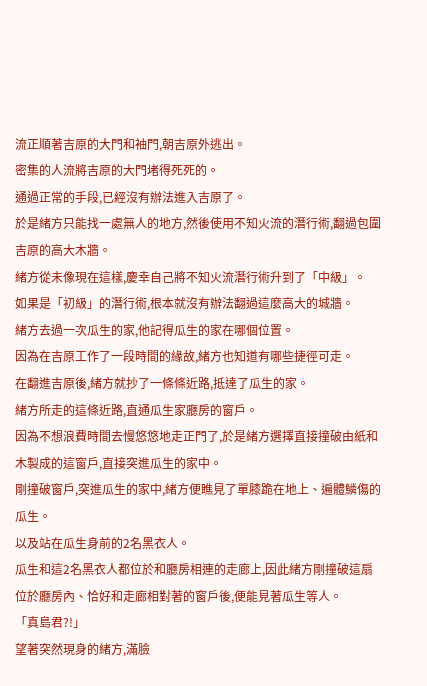流正順著吉原的大門和袖門,朝吉原外逃出。
密集的人流將吉原的大門堵得死死的。
通過正常的手段,已經沒有辦法進入吉原了。
於是緒方只能找一處無人的地方,然後使用不知火流的潛行術,翻過包圍吉原的高大木牆。
緒方從未像現在這樣,慶幸自己將不知火流潛行術升到了「中級」。
如果是「初級」的潛行術,根本就沒有辦法翻過這麼高大的城牆。
緒方去過一次瓜生的家,他記得瓜生的家在哪個位置。
因為在吉原工作了一段時間的緣故,緒方也知道有哪些捷徑可走。
在翻進吉原後,緒方就抄了一條條近路,抵達了瓜生的家。
緒方所走的這條近路,直通瓜生家廳房的窗戶。
因為不想浪費時間去慢悠悠地走正門了,於是緒方選擇直接撞破由紙和木製成的這窗戶,直接突進瓜生的家中。
剛撞破窗戶,突進瓜生的家中,緒方便瞧見了單膝跪在地上、遍體鱗傷的瓜生。
以及站在瓜生身前的2名黑衣人。
瓜生和這2名黑衣人都位於和廳房相連的走廊上,因此緒方剛撞破這扇位於廳房內、恰好和走廊相對著的窗戶後,便能見著瓜生等人。
「真島君?!」
望著突然現身的緒方,滿臉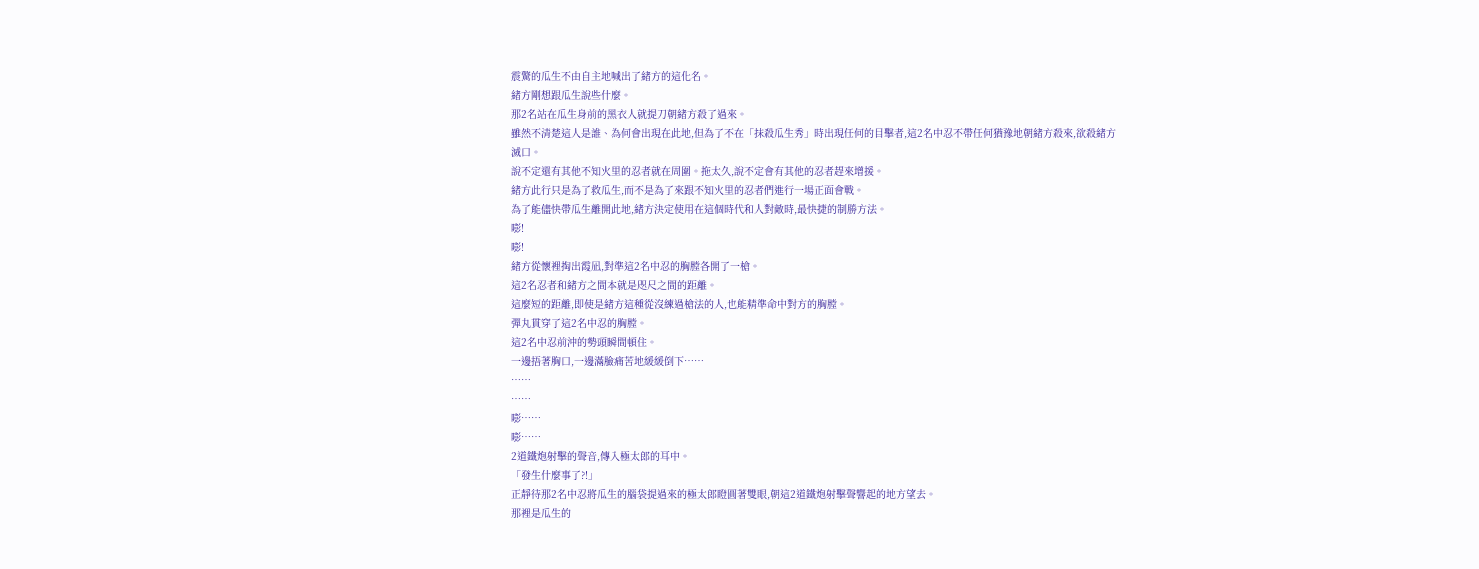震驚的瓜生不由自主地喊出了緒方的這化名。
緒方剛想跟瓜生說些什麼。
那2名站在瓜生身前的黑衣人就提刀朝緒方殺了過來。
雖然不清楚這人是誰、為何會出現在此地,但為了不在「抹殺瓜生秀」時出現任何的目擊者,這2名中忍不帶任何猶豫地朝緒方殺來,欲殺緒方滅口。
說不定還有其他不知火里的忍者就在周圍。拖太久,說不定會有其他的忍者趕來增援。
緒方此行只是為了救瓜生,而不是為了來跟不知火里的忍者們進行一場正面會戰。
為了能儘快帶瓜生離開此地,緒方決定使用在這個時代和人對敵時,最快捷的制勝方法。
嘭!
嘭!
緒方從懷裡掏出霞凪,對準這2名中忍的胸膛各開了一槍。
這2名忍者和緒方之間本就是咫尺之間的距離。
這麼短的距離,即使是緒方這種從沒練過槍法的人,也能精準命中對方的胸膛。
彈丸貫穿了這2名中忍的胸膛。
這2名中忍前沖的勢頭瞬間頓住。
一邊捂著胸口,一邊滿臉痛苦地緩緩倒下……
……
……
嘭……
嘭……
2道鐵炮射擊的聲音,傳入極太郎的耳中。
「發生什麼事了?!」
正靜待那2名中忍將瓜生的腦袋提過來的極太郎瞪圓著雙眼,朝這2道鐵炮射擊聲響起的地方望去。
那裡是瓜生的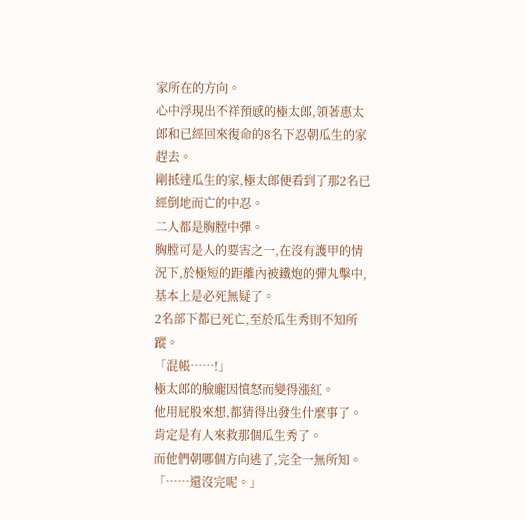家所在的方向。
心中浮現出不祥預感的極太郎,領著惠太郎和已經回來復命的8名下忍朝瓜生的家趕去。
剛抵達瓜生的家,極太郎便看到了那2名已經倒地而亡的中忍。
二人都是胸膛中彈。
胸膛可是人的要害之一,在沒有護甲的情況下,於極短的距離內被鐵炮的彈丸擊中,基本上是必死無疑了。
2名部下都已死亡,至於瓜生秀則不知所蹤。
「混帳……!」
極太郎的臉龐因憤怒而變得漲紅。
他用屁股來想,都猜得出發生什麼事了。
肯定是有人來救那個瓜生秀了。
而他們朝哪個方向逃了,完全一無所知。
「……還沒完呢。」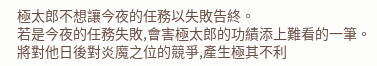極太郎不想讓今夜的任務以失敗告終。
若是今夜的任務失敗,會害極太郎的功績添上難看的一筆。
將對他日後對炎魔之位的競爭,產生極其不利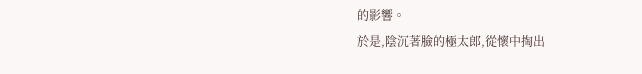的影響。
於是,陰沉著臉的極太郎,從懷中掏出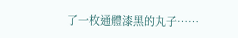了一枚通體漆黑的丸子……